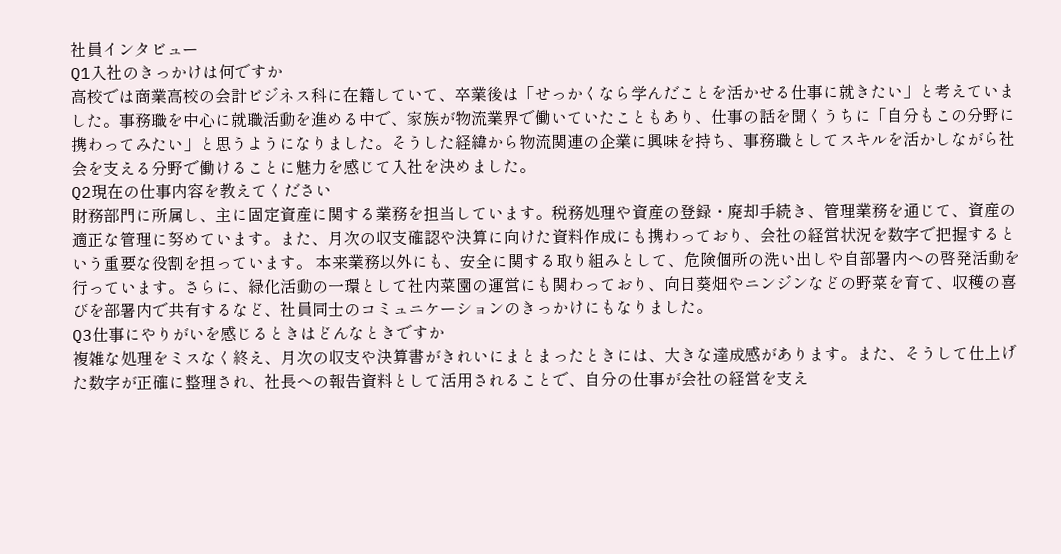社員インタビュー
Q1入社のきっかけは何ですか
高校では商業高校の会計ビジネス科に在籍していて、卒業後は「せっかくなら学んだことを活かせる仕事に就きたい」と考えていました。事務職を中心に就職活動を進める中で、家族が物流業界で働いていたこともあり、仕事の話を聞くうちに「自分もこの分野に携わってみたい」と思うようになりました。そうした経緯から物流関連の企業に興味を持ち、事務職としてスキルを活かしながら社会を支える分野で働けることに魅力を感じて入社を決めました。
Q2現在の仕事内容を教えてください
財務部門に所属し、主に固定資産に関する業務を担当しています。税務処理や資産の登録・廃却手続き、管理業務を通じて、資産の適正な管理に努めています。また、月次の収支確認や決算に向けた資料作成にも携わっており、会社の経営状況を数字で把握するという重要な役割を担っています。 本来業務以外にも、安全に関する取り組みとして、危険個所の洗い出しや自部署内への啓発活動を行っています。さらに、緑化活動の一環として社内菜園の運営にも関わっており、向日葵畑やニンジンなどの野菜を育て、収穫の喜びを部署内で共有するなど、社員同士のコミュニケーションのきっかけにもなりました。
Q3仕事にやりがいを感じるときはどんなときですか
複雑な処理をミスなく終え、月次の収支や決算書がきれいにまとまったときには、大きな達成感があります。また、そうして仕上げた数字が正確に整理され、社長への報告資料として活用されることで、自分の仕事が会社の経営を支え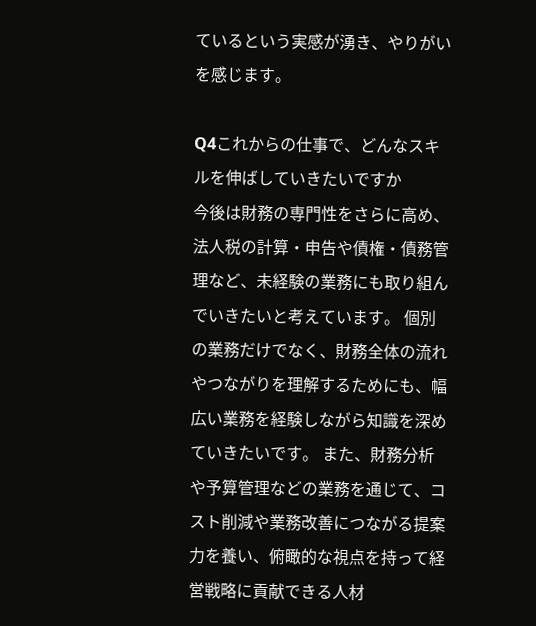ているという実感が湧き、やりがいを感じます。

Q4これからの仕事で、どんなスキルを伸ばしていきたいですか
今後は財務の専門性をさらに高め、法人税の計算・申告や債権・債務管理など、未経験の業務にも取り組んでいきたいと考えています。 個別の業務だけでなく、財務全体の流れやつながりを理解するためにも、幅広い業務を経験しながら知識を深めていきたいです。 また、財務分析や予算管理などの業務を通じて、コスト削減や業務改善につながる提案力を養い、俯瞰的な視点を持って経営戦略に貢献できる人材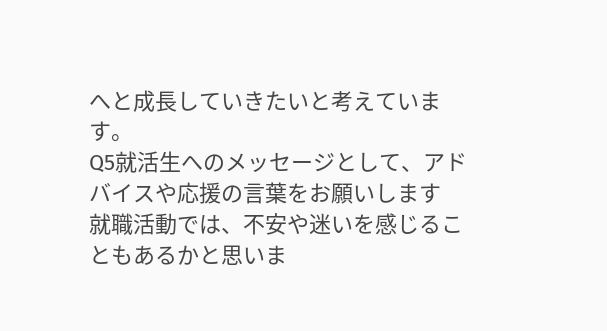へと成長していきたいと考えています。
Q5就活生へのメッセージとして、アドバイスや応援の言葉をお願いします
就職活動では、不安や迷いを感じることもあるかと思いま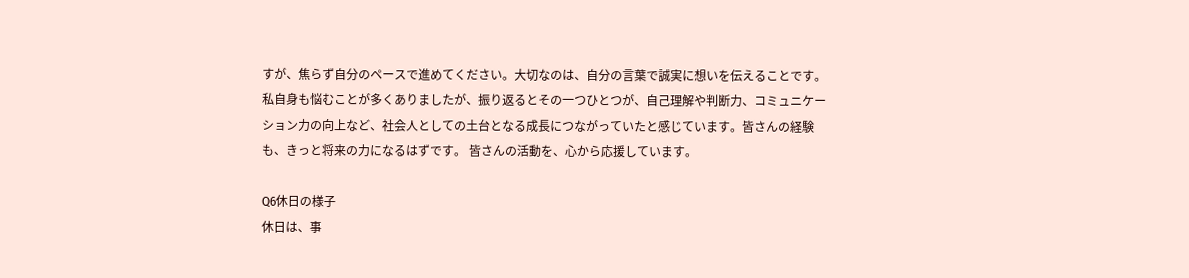すが、焦らず自分のペースで進めてください。大切なのは、自分の言葉で誠実に想いを伝えることです。 私自身も悩むことが多くありましたが、振り返るとその一つひとつが、自己理解や判断力、コミュニケーション力の向上など、社会人としての土台となる成長につながっていたと感じています。皆さんの経験も、きっと将来の力になるはずです。 皆さんの活動を、心から応援しています。

Q6休日の様子
休日は、事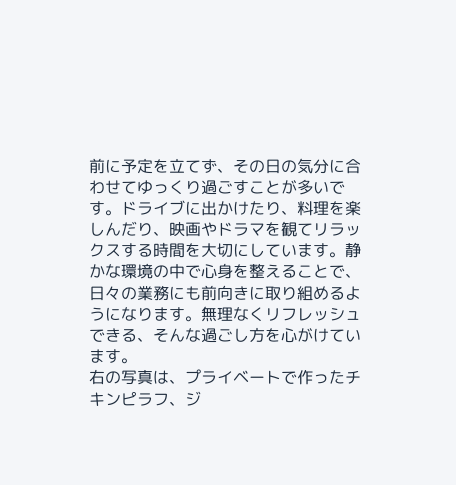前に予定を立てず、その日の気分に合わせてゆっくり過ごすことが多いです。ドライブに出かけたり、料理を楽しんだり、映画やドラマを観てリラックスする時間を大切にしています。静かな環境の中で心身を整えることで、日々の業務にも前向きに取り組めるようになります。無理なくリフレッシュできる、そんな過ごし方を心がけています。
右の写真は、プライベートで作ったチキンピラフ、ジ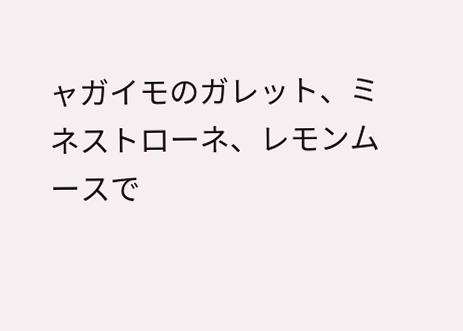ャガイモのガレット、ミネストローネ、レモンムースで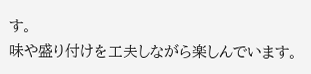す。
味や盛り付けを工夫しながら楽しんでいます。